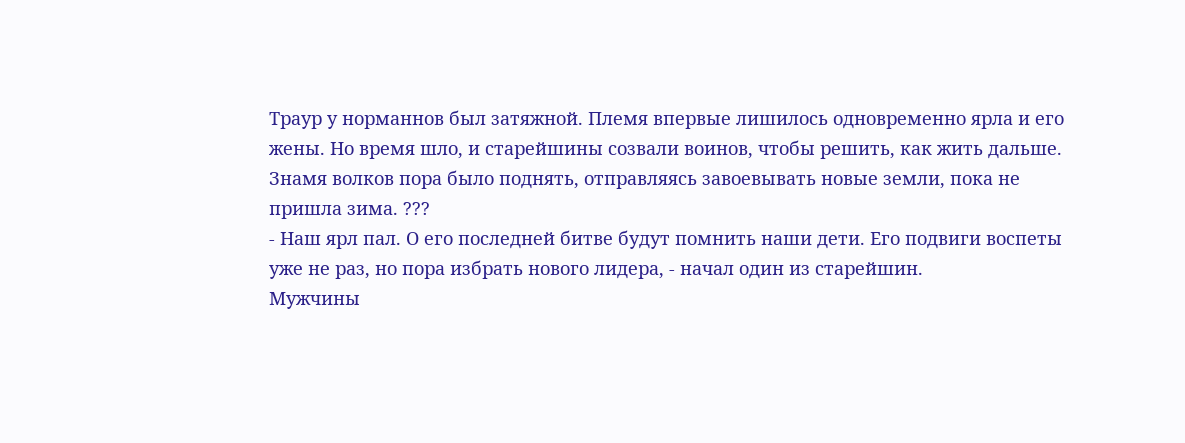Траур у норманнов был затяжной. Племя впервые лишилось одновременно ярла и его жены. Но время шло, и старейшины созвали воинов, чтобы решить, как жить дальше. Знамя волков пора было поднять, отправляясь завоевывать новые земли, пока не пришла зима. ???
- Наш ярл пал. О его последней битве будут помнить наши дети. Его подвиги воспеты уже не раз, но пора избрать нового лидера, - начал один из старейшин.
Мужчины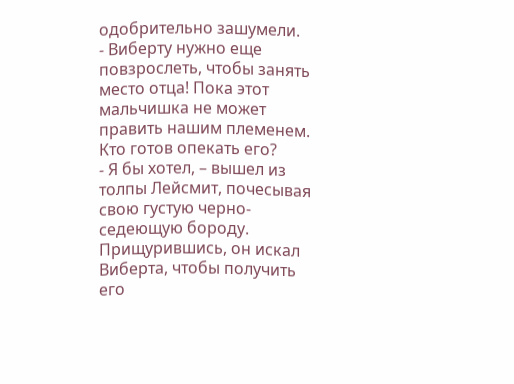одобрительно зашумели.
- Виберту нужно еще повзрослеть, чтобы занять место отца! Пока этот мальчишка не может править нашим племенем. Кто готов опекать его?
- Я бы хотел, – вышел из толпы Лейсмит, почесывая свою густую черно-седеющую бороду. Прищурившись, он искал Виберта, чтобы получить его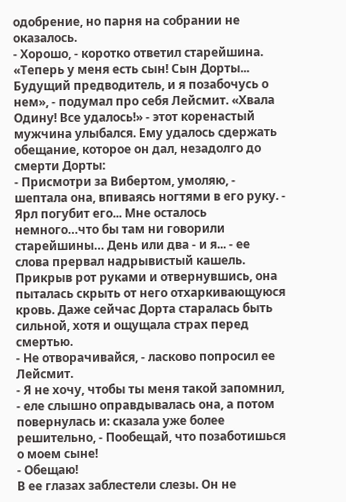одобрение, но парня на собрании не оказалось.
- Хорошо, - коротко ответил старейшина.
«Теперь у меня есть сын! Сын Дорты... Будущий предводитель, и я позабочусь о нем», - подумал про себя Лейсмит. «Хвала Одину! Все удалось!» - этот коренастый мужчина улыбался. Ему удалось сдержать обещание, которое он дал, незадолго до смерти Дорты:
- Присмотри за Вибертом, умоляю, - шептала она, впиваясь ногтями в его руку. - Ярл погубит его... Мне осталось немного…что бы там ни говорили старейшины… День или два - и я... - ее слова прервал надрывистый кашель. Прикрыв рот руками и отвернувшись, она пыталась скрыть от него отхаркивающуюся кровь. Даже сейчас Дорта старалась быть сильной, хотя и ощущала страх перед смертью.
- Не отворачивайся, - ласково попросил ее Лейсмит.
- Я не хочу, чтобы ты меня такой запомнил, - еле слышно оправдывалась она, а потом повернулась и: сказала уже более решительно, - Пообещай, что позаботишься о моем сыне!
- Обещаю!
В ее глазах заблестели слезы. Он не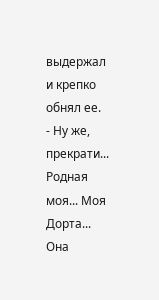выдержал и крепко обнял ее.
- Ну же, прекрати... Родная моя... Моя Дорта...
Она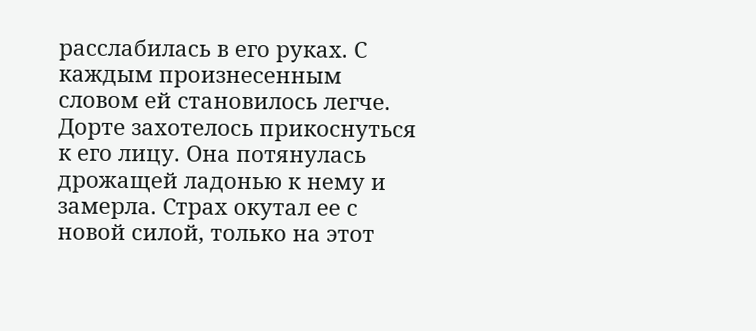расслабилась в его руках. С каждым произнесенным словом ей становилось легче. Дорте захотелось прикоснуться к его лицу. Она потянулась дрожащей ладонью к нему и замерла. Страх окутал ее с новой силой, только на этот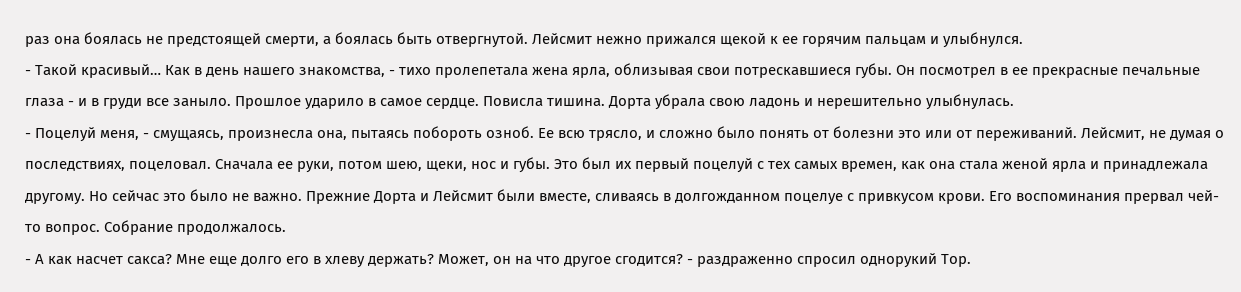раз она боялась не предстоящей смерти, а боялась быть отвергнутой. Лейсмит нежно прижался щекой к ее горячим пальцам и улыбнулся.
- Такой красивый… Как в день нашего знакомства, - тихо пролепетала жена ярла, облизывая свои потрескавшиеся губы. Он посмотрел в ее прекрасные печальные глаза - и в груди все заныло. Прошлое ударило в самое сердце. Повисла тишина. Дорта убрала свою ладонь и нерешительно улыбнулась.
- Поцелуй меня, - смущаясь, произнесла она, пытаясь побороть озноб. Ее всю трясло, и сложно было понять от болезни это или от переживаний. Лейсмит, не думая о последствиях, поцеловал. Сначала ее руки, потом шею, щеки, нос и губы. Это был их первый поцелуй с тех самых времен, как она стала женой ярла и принадлежала другому. Но сейчас это было не важно. Прежние Дорта и Лейсмит были вместе, сливаясь в долгожданном поцелуе с привкусом крови. Его воспоминания прервал чей-то вопрос. Собрание продолжалось.
- А как насчет сакса? Мне еще долго его в хлеву держать? Может, он на что другое сгодится? - раздраженно спросил однорукий Тор.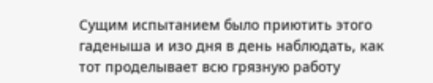Сущим испытанием было приютить этого гаденыша и изо дня в день наблюдать, как тот проделывает всю грязную работу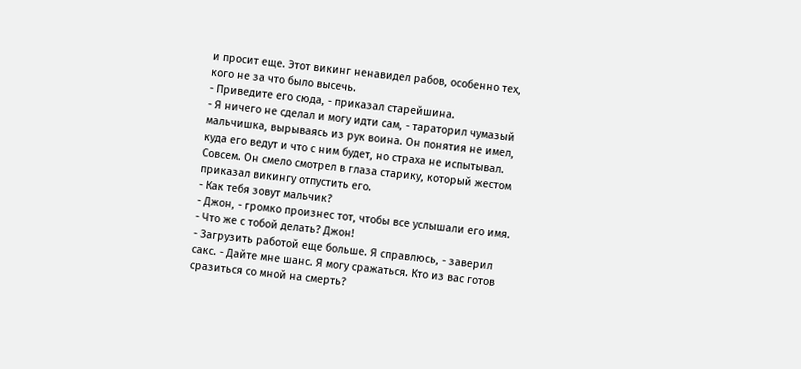и просит еще. Этот викинг ненавидел рабов, особенно тех, кого не за что было высечь.
- Приведите его сюда, - приказал старейшина.
- Я ничего не сделал и могу идти сам, - тараторил чумазый мальчишка, вырываясь из рук воина. Он понятия не имел, куда его ведут и что с ним будет, но страха не испытывал. Совсем. Он смело смотрел в глаза старику, который жестом приказал викингу отпустить его.
- Как тебя зовут мальчик?
- Джон, - громко произнес тот, чтобы все услышали его имя.
- Что же с тобой делать? Джон!
- Загрузить работой еще больше. Я справлюсь, - заверил сакс. - Дайте мне шанс. Я могу сражаться. Кто из вас готов сразиться со мной на смерть?